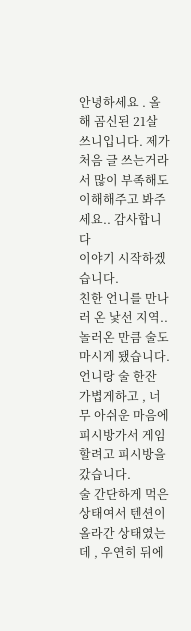안녕하세요 . 올해 곰신된 21살 쓰니입니다. 제가 처음 글 쓰는거라서 많이 부족해도 이해해주고 봐주세요.. 감사합니다
이야기 시작하겠습니다.
친한 언니를 만나러 온 낯선 지역.. 놀러온 만큼 술도 마시게 됐습니다.
언니랑 술 한잔 가볍게하고 , 너무 아쉬운 마음에 피시방가서 게임할려고 피시방을 갔습니다.
술 간단하게 먹은 상태여서 텐션이 올라간 상태였는데 , 우연히 뒤에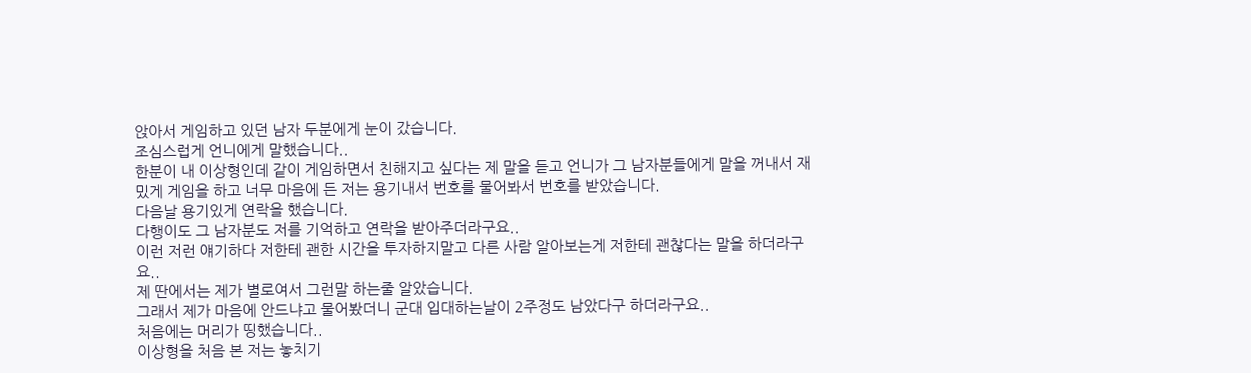앉아서 게임하고 있던 남자 두분에게 눈이 갔습니다.
조심스럽게 언니에게 말했습니다..
한분이 내 이상형인데 같이 게임하면서 친해지고 싶다는 제 말을 듣고 언니가 그 남자분들에게 말을 꺼내서 재밌게 게임을 하고 너무 마음에 든 저는 용기내서 번호를 물어봐서 번호를 받았습니다.
다음날 용기있게 연락을 했습니다.
다행이도 그 남자분도 저를 기억하고 연락을 받아주더라구요..
이런 저런 얘기하다 저한테 괜한 시간을 투자하지말고 다른 사람 알아보는게 저한테 괜찮다는 말을 하더라구요..
제 딴에서는 제가 별로여서 그런말 하는줄 알았습니다.
그래서 제가 마음에 안드냐고 물어봤더니 군대 입대하는날이 2주정도 남았다구 하더라구요..
처음에는 머리가 띵했습니다..
이상형을 처음 본 저는 놓치기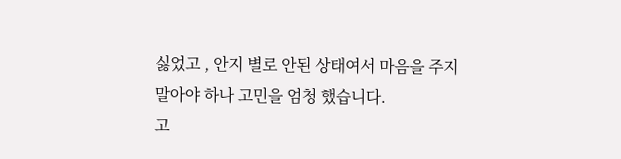싫었고 , 안지 별로 안된 상태여서 마음을 주지 말아야 하나 고민을 엄청 했습니다.
고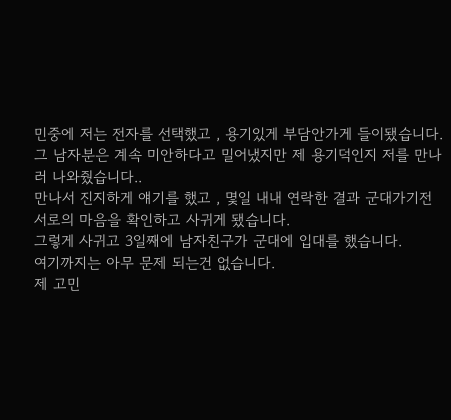민중에 저는 전자를 선택했고 , 용기있게 부담안가게 들이됐습니다.
그 남자분은 계속 미안하다고 밀어냈지만 제 용기덕인지 저를 만나러 나와줬습니다..
만나서 진지하게 얘기를 했고 , 몇일 내내 연락한 결과 군대가기전 서로의 마음을 확인하고 사귀게 됐습니다.
그렇게 사귀고 3일째에 남자친구가 군대에 입대를 했습니다.
여기까지는 아무 문제 되는건 없습니다.
제 고민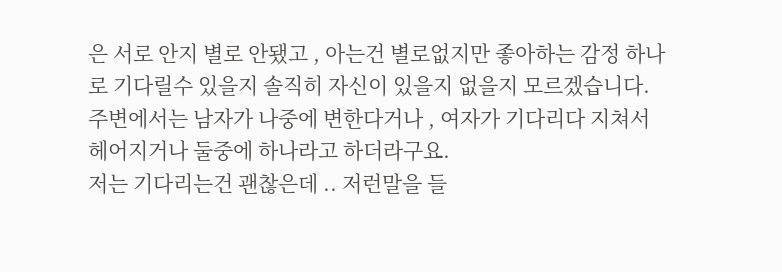은 서로 안지 별로 안됐고 , 아는건 별로없지만 좋아하는 감정 하나로 기다릴수 있을지 솔직히 자신이 있을지 없을지 모르겠습니다.
주변에서는 남자가 나중에 변한다거나 , 여자가 기다리다 지쳐서 헤어지거나 둘중에 하나라고 하더라구요.
저는 기다리는건 괜찮은데 .. 저런말을 들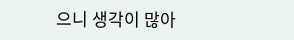으니 생각이 많아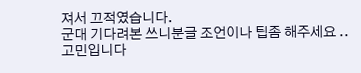져서 끄적였습니다.
군대 기다려본 쓰니분글 조언이나 팁좀 해주세요 .. 고민입니다